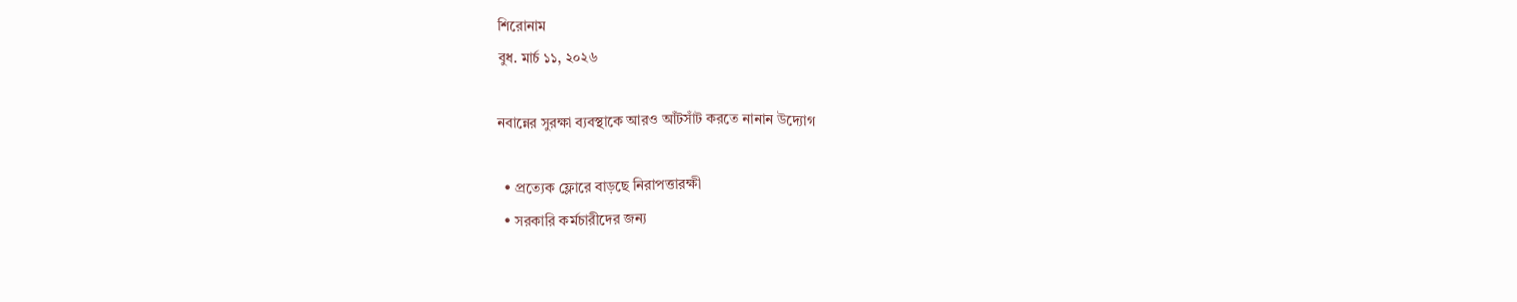শিরোনাম
বুধ. মার্চ ১১, ২০২৬

নবান্নের সুরক্ষা ব্যবস্থাকে আরও আঁটসাঁট করতে নানান উদ্যোগ

  • প্রত্যেক ফ্লোরে বাড়ছে নিরাপত্তারক্ষী
  • সরকারি কর্মচারীদের জন্য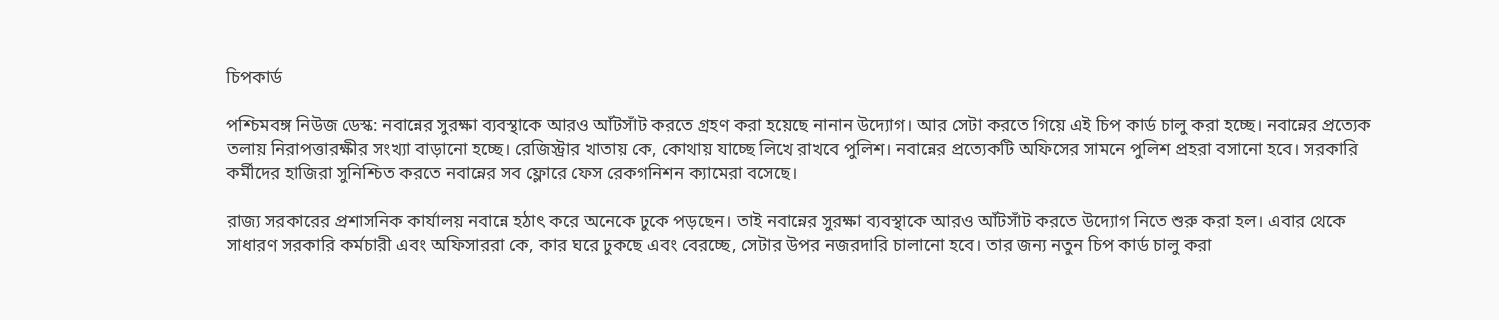চিপকার্ড

পশ্চিমবঙ্গ নিউজ ডেস্ক: নবান্নের সুরক্ষা ব্যবস্থাকে আরও আঁটসাঁট করতে গ্রহণ করা হয়েছে নানান উদ্যোগ। আর সেটা করতে গিয়ে এই চিপ কার্ড চালু করা হচ্ছে। নবান্নের প্রত্যেক তলায় নিরাপত্তারক্ষীর সংখ্যা বাড়ানো হচ্ছে। রেজিস্ট্রার খাতায় কে, কোথায় যাচ্ছে লিখে রাখবে পুলিশ। নবান্নের প্রত্যেকটি অফিসের সামনে পুলিশ প্রহরা বসানো হবে। সরকারি কর্মীদের হাজিরা সুনিশ্চিত করতে নবান্নের সব ফ্লোরে ফেস রেকগনিশন ক্যামেরা বসেছে।

রাজ্য সরকারের প্রশাসনিক কার্যালয় নবান্নে হঠাৎ করে অনেকে ঢুকে পড়ছেন। তাই নবান্নের সুরক্ষা ব্যবস্থাকে আরও আঁটসাঁট করতে উদ্যোগ নিতে শুরু করা হল। এবার থেকে সাধারণ সরকারি কর্মচারী এবং অফিসাররা কে, কার ঘরে ঢুকছে এবং বেরচ্ছে, সেটার উপর নজরদারি চালানো হবে। তার জন্য নতুন চিপ কার্ড চালু করা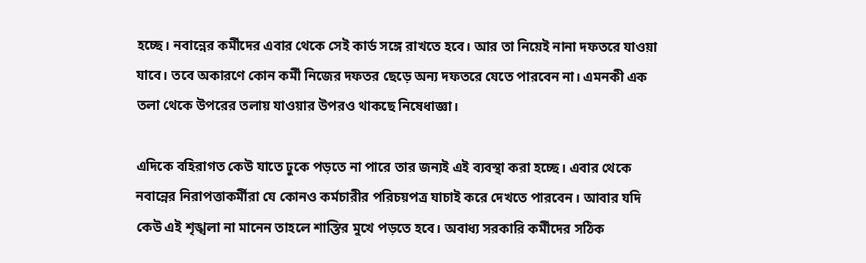হচ্ছে। নবান্নের কর্মীদের এবার থেকে সেই কার্ড সঙ্গে রাখতে হবে। আর তা নিয়েই নানা দফতরে যাওয়া যাবে। তবে অকারণে কোন কর্মী নিজের দফতর ছেড়ে অন্য দফতরে যেতে পারবেন না। এমনকী এক তলা থেকে উপরের তলায় যাওয়ার উপরও থাকছে নিষেধাজ্ঞা।

এদিকে বহিরাগত কেউ যাতে ঢুকে পড়তে না পারে তার জন্যই এই ব্যবস্থা করা হচ্ছে। এবার থেকে নবান্নের নিরাপত্তাকর্মীরা যে কোনও কর্মচারীর পরিচয়পত্র যাচাই করে দেখতে পারবেন। আবার যদি কেউ এই শৃঙ্খলা না মানেন তাহলে শাস্তির মুখে পড়তে হবে। অবাধ্য সরকারি কর্মীদের সঠিক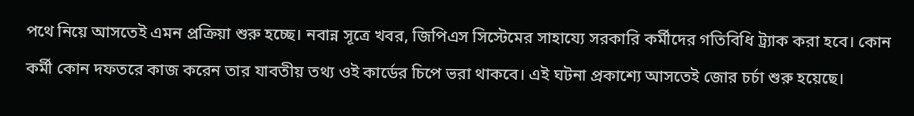পথে নিয়ে আসতেই এমন প্রক্রিয়া শুরু হচ্ছে। নবান্ন সূত্রে খবর, জিপিএস সিস্টেমের সাহায্যে সরকারি কর্মীদের গতিবিধি ট্র্যাক করা হবে। কোন কর্মী কোন দফতরে কাজ করেন তার যাবতীয় তথ্য ওই কার্ডের চিপে ভরা থাকবে। এই ঘটনা প্রকাশ্যে আসতেই জোর চর্চা শুরু হয়েছে।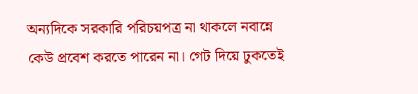অন্যদিকে সরকারি পরিচয়পত্র না থাকলে নবান্নে কেউ প্রবেশ করতে পারেন না। গেট দিয়ে ঢুকতেই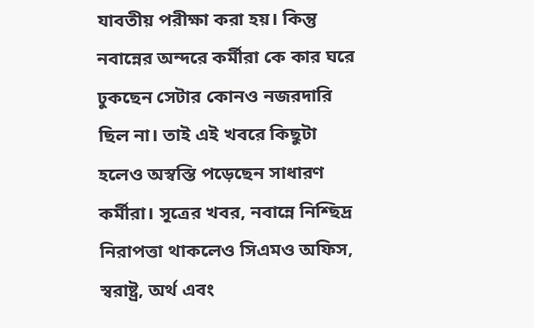যাবতীয় পরীক্ষা করা হয়। কিন্তু নবান্নের অন্দরে কর্মীরা কে কার ঘরে ঢুকছেন সেটার কোনও নজরদারি ছিল না। তাই এই খবরে কিছুটা হলেও অস্বস্তি পড়েছেন সাধারণ কর্মীরা। সূত্রের খবর, নবান্নে নিশ্ছিদ্র নিরাপত্তা থাকলেও সিএমও অফিস, স্বরাষ্ট্র, অর্থ এবং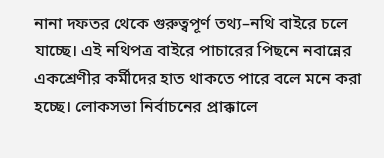নানা দফতর থেকে গুরুত্বপূর্ণ তথ্য–নথি বাইরে চলে যাচ্ছে। এই নথিপত্র বাইরে পাচারের পিছনে নবান্নের একশ্রেণীর কর্মীদের হাত থাকতে পারে বলে মনে করা হচ্ছে। লোকসভা নির্বাচনের প্রাক্কালে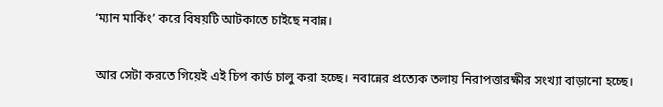‘ম্যান মার্কিং’ করে বিষয়টি আটকাতে চাইছে নবান্ন।

আর সেটা করতে গিয়েই এই চিপ কার্ড চালু করা হচ্ছে। নবান্নের প্রত্যেক তলায় নিরাপত্তারক্ষীর সংখ্যা বাড়ানো হচ্ছে।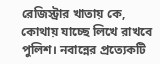রেজিস্ট্রার খাতায় কে, কোথায় যাচ্ছে লিখে রাখবে পুলিশ। নবান্নের প্রত্যেকটি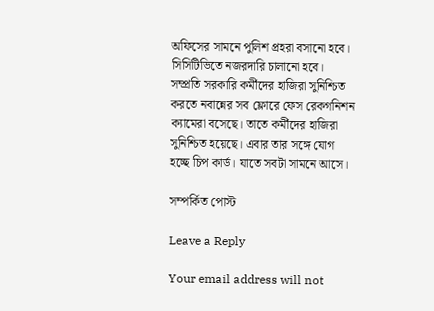অফিসের সামনে পুলিশ প্রহরা বসানো হবে। সিসিটিভিতে নজরদারি চালানো হবে। সম্প্রতি সরকারি কর্মীদের হাজিরা সুনিশ্চিত করতে নবান্নের সব ফ্লোরে ফেস রেকগনিশন ক্যামেরা বসেছে। তাতে কর্মীদের হাজিরা সুনিশ্চিত হয়েছে। এবার তার সঙ্গে যোগ হচ্ছে চিপ কার্ড। যাতে সবটা সামনে আসে।

সম্পর্কিত পোস্ট

Leave a Reply

Your email address will not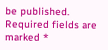be published. Required fields are marked *